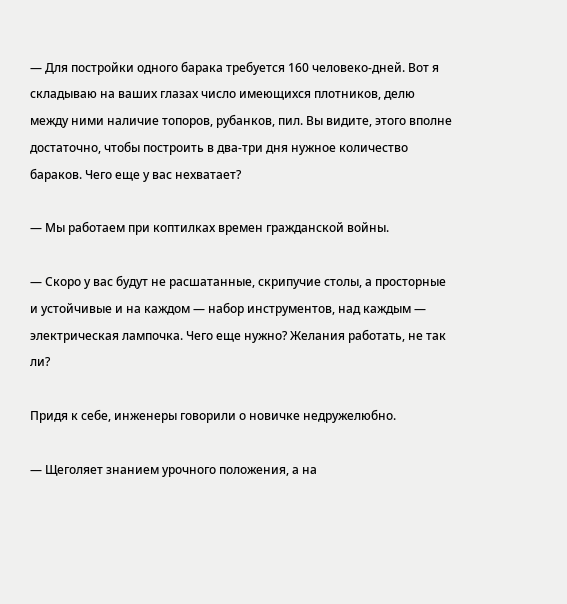— Для постройки одного барака требуется 160 человеко-дней. Вот я складываю на ваших глазах число имеющихся плотников, делю между ними наличие топоров, рубанков, пил. Вы видите, этого вполне достаточно, чтобы построить в два-три дня нужное количество бараков. Чего еще у вас нехватает?

— Мы работаем при коптилках времен гражданской войны.

— Скоро у вас будут не расшатанные, скрипучие столы, а просторные и устойчивые и на каждом — набор инструментов, над каждым — электрическая лампочка. Чего еще нужно? Желания работать, не так ли?

Придя к себе, инженеры говорили о новичке недружелюбно.

— Щеголяет знанием урочного положения, а на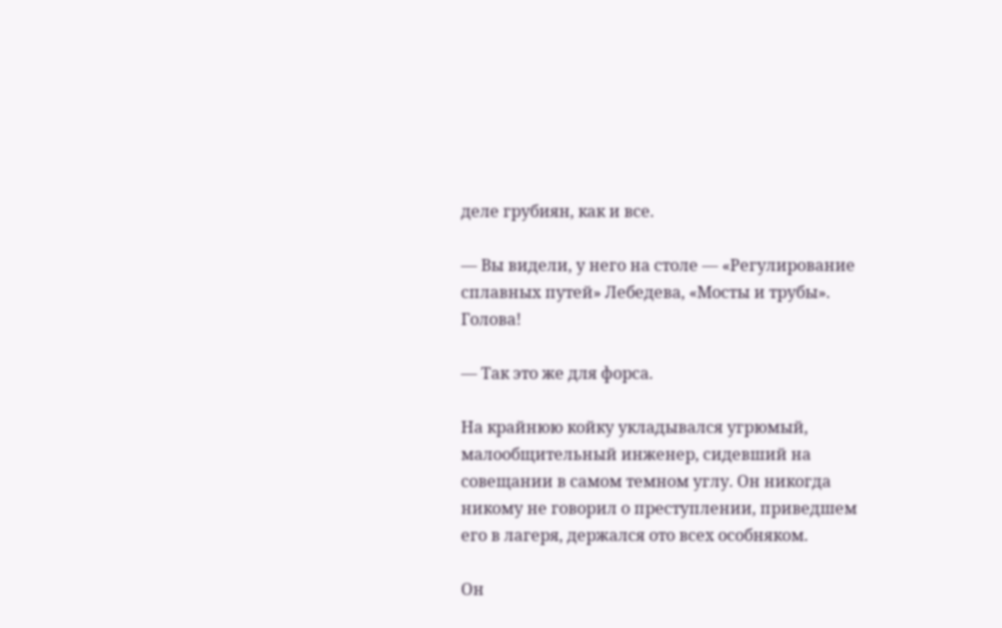деле грубиян, как и все.

— Вы видели, у него на столе — «Регулирование сплавных путей» Лебедева, «Мосты и трубы». Голова!

— Так это же для форса.

На крайнюю койку укладывался угрюмый, малообщительный инженер, сидевший на совещании в самом темном углу. Он никогда никому не говорил о преступлении, приведшем его в лагеря, держался ото всех особняком.

Он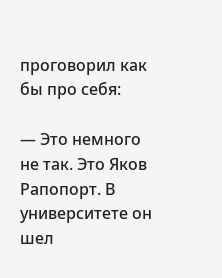проговорил как бы про себя:

— Это немного не так. Это Яков Рапопорт. В университете он шел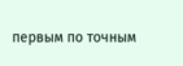первым по точным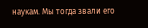наукам. Мы тогда звали его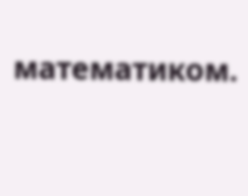математиком.